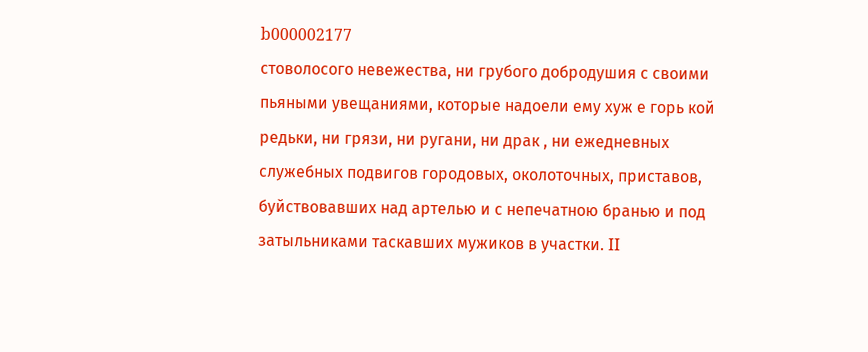b000002177
стоволосого невежества, ни грубого добродушия с своими пьяными увещаниями, которые надоели ему хуж е горь кой редьки, ни грязи, ни ругани, ни драк , ни ежедневных служебных подвигов городовых, околоточных, приставов, буйствовавших над артелью и с непечатною бранью и под затыльниками таскавших мужиков в участки. II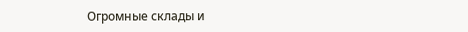Огромные склады и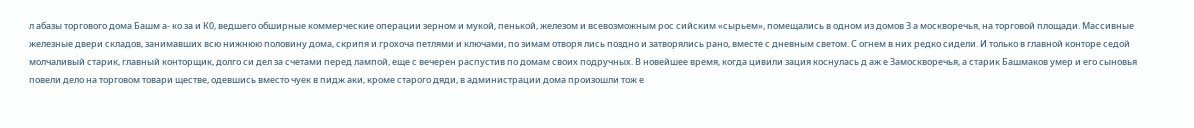л абазы торгового дома Башм а- ко за и К0, ведшего обширные коммерческие операции зерном и мукой, пенькой, железом и всевозможным рос сийским «сырьем», помещались в одном из домов З а москворечья, на торговой площади. Массивные железные двери складов, занимавших всю нижнюю половину дома, скрипя и грохоча петлями и ключами, по зимам отворя лись поздно и затворялись рано, вместе с дневным светом. С огнем в них редко сидели. И только в главной конторе седой молчаливый старик, главный конторщик, долго си дел за счетами перед лампой, еще с вечерен распустив по домам своих подручных. В новейшее время, когда цивили зация коснулась д аж е Замоскворечья, а старик Башмаков умер и его сыновья повели дело на торговом товари ществе, одевшись вместо чуек в пидж аки, кроме старого дяди, в администрации дома произошли тож е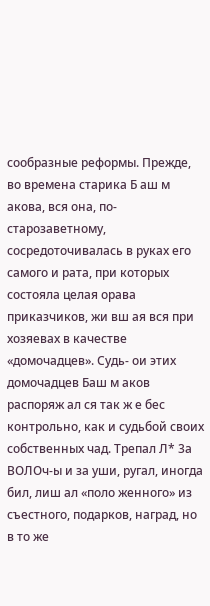сообразные реформы. Прежде, во времена старика Б аш м акова, вся она, по- старозаветному, сосредоточивалась в руках его самого и рата, при которых состояла целая орава приказчиков, жи вш ая вся при хозяевах в качестве «домочадцев». Судь- ои этих домочадцев Баш м аков распоряж ал ся так ж е бес контрольно, как и судьбой своих собственных чад. Трепал Л* 3а ВОЛОч-ы и за уши, ругал, иногда бил, лиш ал «поло женного» из съестного, подарков, наград, но в то же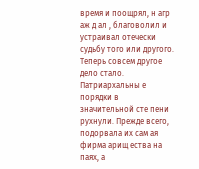время и поощрял, н агр аж д ал , благоволил и устраивал отечески судьбу того или другого. Теперь совсем другое дело стало. Патриархальны е порядки в значительной сте пени рухнули. Прежде всего, подорвала их сам ая фирма арищ ества на паях, а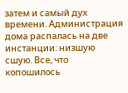затем и самый дух времени. Администрация дома распалась на две инстанции: низшую сшую. Все, что копошилось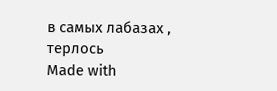в самых лабазах , терлось
Made with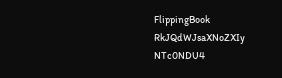FlippingBook
RkJQdWJsaXNoZXIy NTc0NDU4